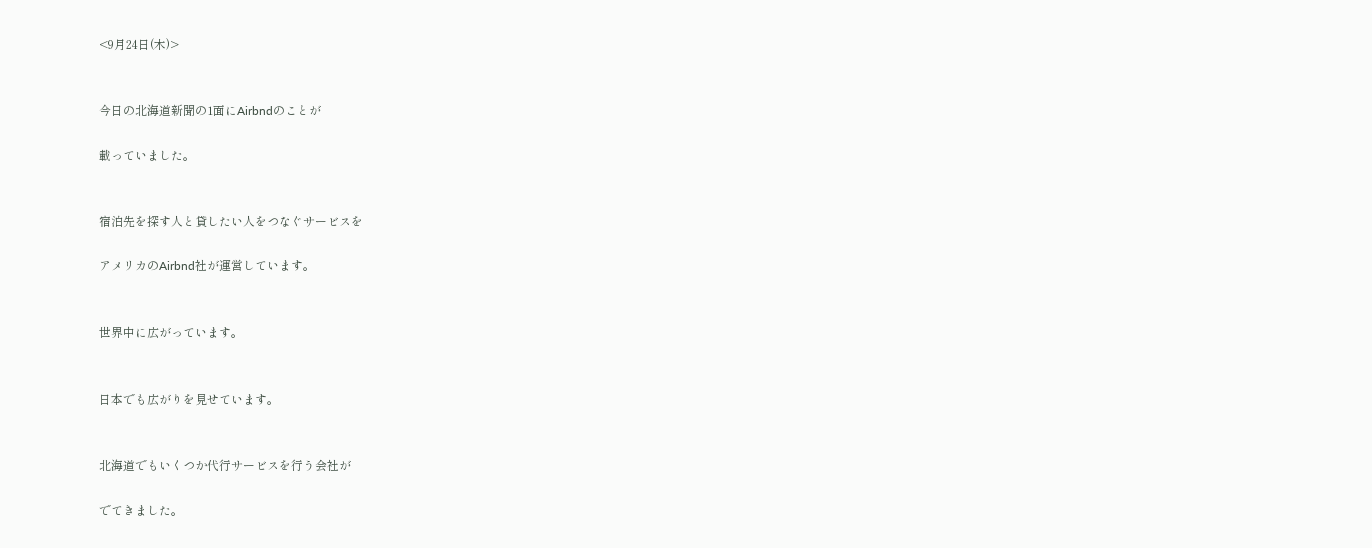<9月24日(木)>


今日の北海道新聞の1面にAirbndのことが

載っていました。


宿泊先を探す人と貸したい人をつなぐサービスを

アメリカのAirbnd社が運営しています。


世界中に広がっています。


日本でも広がりを見せています。


北海道でもいくつか代行サービスを行う会社が

でてきました。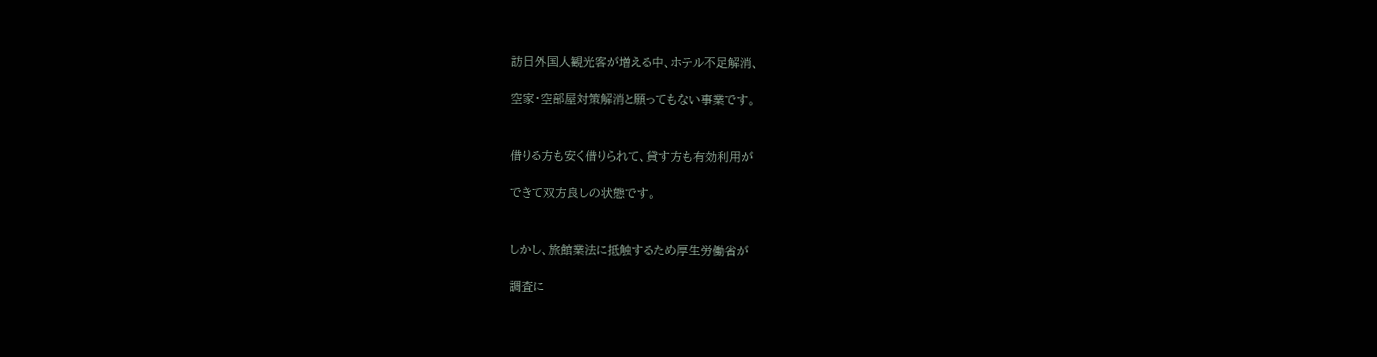訪日外国人観光客が増える中、ホテル不足解消、

空家・空部屋対策解消と願ってもない事業です。


借りる方も安く借りられて、貸す方も有効利用が

できて双方良しの状態です。


しかし、旅館業法に抵触するため厚生労働省が

調査に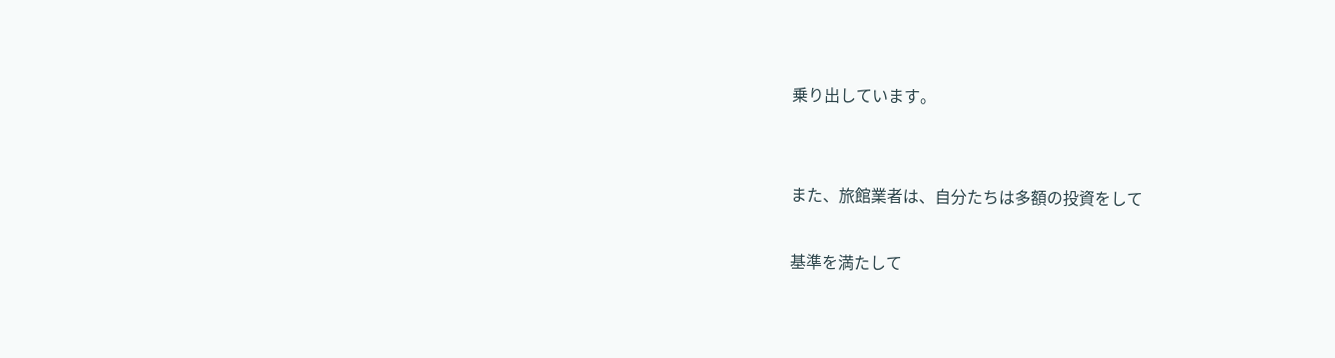乗り出しています。


また、旅館業者は、自分たちは多額の投資をして

基準を満たして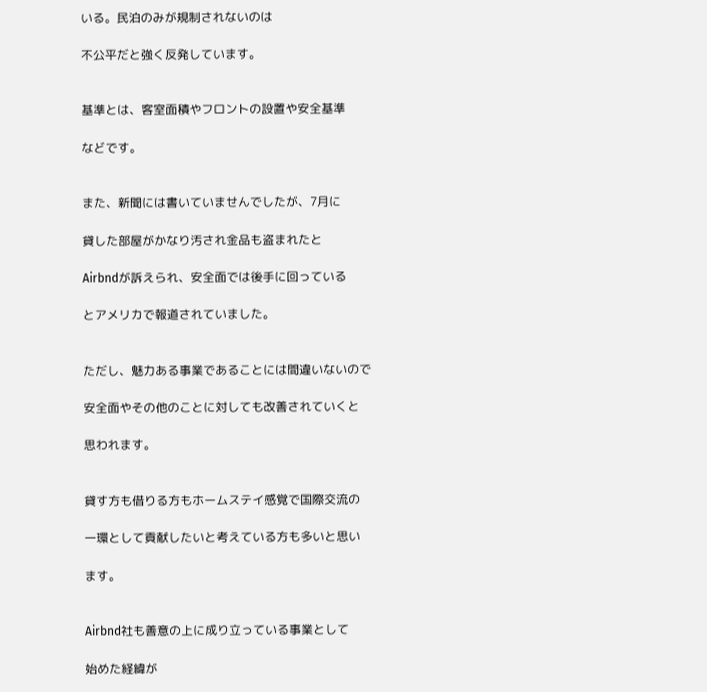いる。民泊のみが規制されないのは

不公平だと強く反発しています。


基準とは、客室面積やフロントの設置や安全基準

などです。


また、新聞には書いていませんでしたが、7月に

貸した部屋がかなり汚され金品も盗まれたと

Airbndが訴えられ、安全面では後手に回っている

とアメリカで報道されていました。


ただし、魅力ある事業であることには間違いないので

安全面やその他のことに対しても改善されていくと

思われます。


貸す方も借りる方もホームステイ感覚で国際交流の

一環として貢献したいと考えている方も多いと思い

ます。


Airbnd社も善意の上に成り立っている事業として

始めた経緯が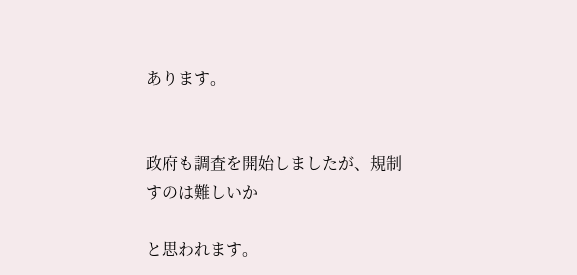あります。


政府も調査を開始しましたが、規制すのは難しいか

と思われます。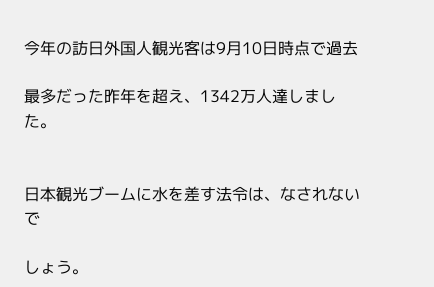今年の訪日外国人観光客は9月10日時点で過去

最多だった昨年を超え、1342万人達しました。


日本観光ブームに水を差す法令は、なされないで

しょう。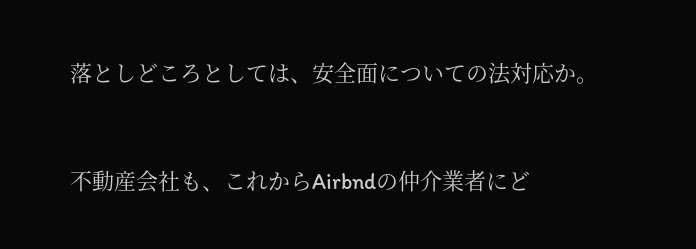落としどころとしては、安全面についての法対応か。


不動産会社も、これからAirbndの仲介業者にど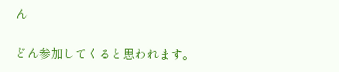ん

どん参加してくると思われます。